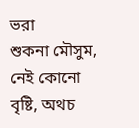ভরা
শুকনা মৌসুম, নেই কোনো বৃষ্টি, অথচ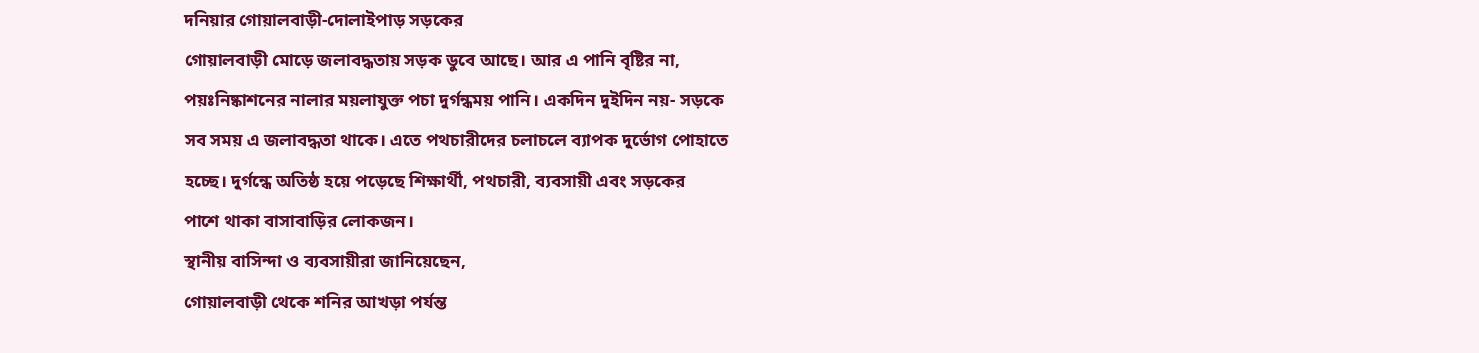দনিয়ার গোয়ালবাড়ী-দোলাইপাড় সড়কের
গোয়ালবাড়ী মোড়ে জলাবদ্ধতায় সড়ক ডুবে আছে। আর এ পানি বৃষ্টির না,
পয়ঃনিষ্কাশনের নালার ময়লাযুক্ত পচা দুর্গন্ধময় পানি। একদিন দুইদিন নয়- সড়কে
সব সময় এ জলাবদ্ধতা থাকে। এতে পথচারীদের চলাচলে ব্যাপক দুর্ভোগ পোহাতে
হচ্ছে। দুর্গন্ধে অতিষ্ঠ হয়ে পড়েছে শিক্ষার্থী, পথচারী, ব্যবসায়ী এবং সড়কের
পাশে থাকা বাসাবাড়ির লোকজন।
স্থানীয় বাসিন্দা ও ব্যবসায়ীরা জানিয়েছেন,
গোয়ালবাড়ী থেকে শনির আখড়া পর্যন্ত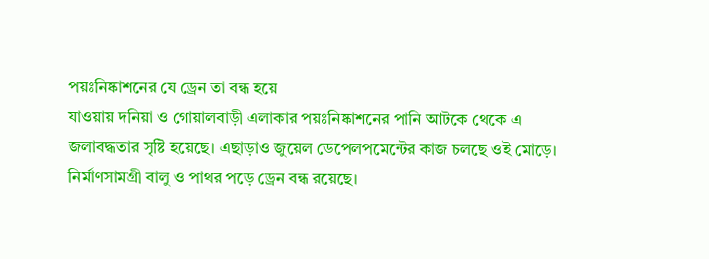পয়ঃনিষ্কাশনের যে ড্রেন তা বন্ধ হয়ে
যাওয়ায় দনিয়া ও গোয়ালবাড়ী এলাকার পয়ঃনিষ্কাশনের পানি আটকে থেকে এ
জলাবদ্ধতার সৃষ্টি হয়েছে। এছাড়াও জুয়েল ডেপেলপমেন্টের কাজ চলছে ওই মোড়ে।
নির্মাণসামগ্রী বালু ও পাথর পড়ে ড্রেন বন্ধ রয়েছে।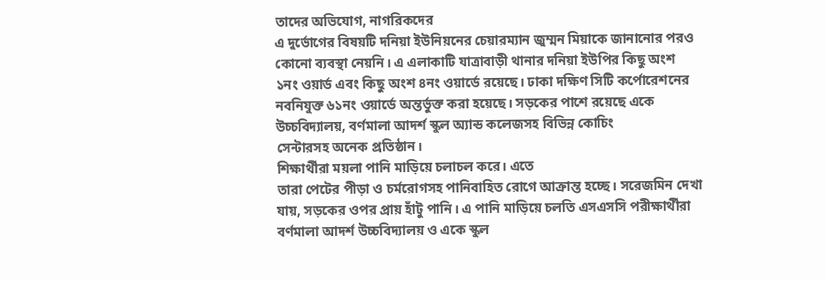তাদের অভিযোগ, নাগরিকদের
এ দুর্ভোগের বিষয়টি দনিয়া ইউনিয়নের চেয়ারম্যান জুম্মন মিয়াকে জানানোর পরও
কোনো ব্যবস্থা নেয়নি। এ এলাকাটি যাত্রাবাড়ী থানার দনিয়া ইউপির কিছু অংশ
১নং ওয়ার্ড এবং কিছু অংশ ৪নং ওয়ার্ডে রয়েছে। ঢাকা দক্ষিণ সিটি কর্পোরেশনের
নবনিযুক্ত ৬১নং ওয়ার্ডে অন্তর্ভুক্ত করা হয়েছে। সড়কের পাশে রয়েছে একে
উচ্চবিদ্যালয়, বর্ণমালা আদর্শ স্কুল অ্যান্ড কলেজসহ বিভিন্ন কোচিং
সেন্টারসহ অনেক প্রতিষ্ঠান।
শিক্ষার্থীরা ময়লা পানি মাড়িয়ে চলাচল করে। এতে
তারা পেটের পীড়া ও চর্মরোগসহ পানিবাহিত রোগে আক্রান্ত হচ্ছে। সরেজমিন দেখা
যায়, সড়কের ওপর প্রায় হাঁটু পানি। এ পানি মাড়িয়ে চলতি এসএসসি পরীক্ষার্থীরা
বর্ণমালা আদর্শ উচ্চবিদ্যালয় ও একে স্কুল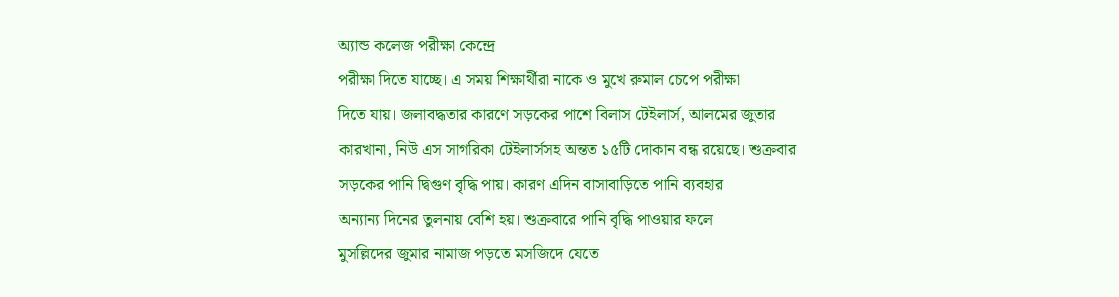অ্যান্ড কলেজ পরীক্ষা কেন্দ্রে
পরীক্ষা দিতে যাচ্ছে। এ সময় শিক্ষার্থীরা নাকে ও মুখে রুমাল চেপে পরীক্ষা
দিতে যায়। জলাবদ্ধতার কারণে সড়কের পাশে বিলাস টেইলার্স, আলমের জুতার
কারখানা, নিউ এস সাগরিকা টেইলার্সসহ অন্তত ১৫টি দোকান বন্ধ রয়েছে। শুক্রবার
সড়কের পানি দ্বিগুণ বৃদ্ধি পায়। কারণ এদিন বাসাবাড়িতে পানি ব্যবহার
অন্যান্য দিনের তুলনায় বেশি হয়। শুক্রবারে পানি বৃদ্ধি পাওয়ার ফলে
মুসল্লিদের জুমার নামাজ পড়তে মসজিদে যেতে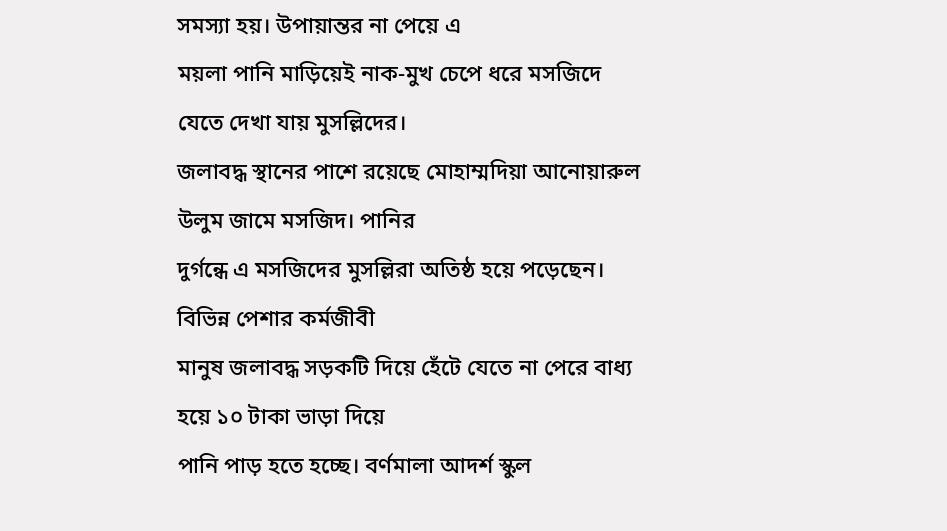সমস্যা হয়। উপায়ান্তর না পেয়ে এ
ময়লা পানি মাড়িয়েই নাক-মুখ চেপে ধরে মসজিদে যেতে দেখা যায় মুসল্লিদের।
জলাবদ্ধ স্থানের পাশে রয়েছে মোহাম্মদিয়া আনোয়ারুল উলুম জামে মসজিদ। পানির
দুর্গন্ধে এ মসজিদের মুসল্লিরা অতিষ্ঠ হয়ে পড়েছেন। বিভিন্ন পেশার কর্মজীবী
মানুষ জলাবদ্ধ সড়কটি দিয়ে হেঁটে যেতে না পেরে বাধ্য হয়ে ১০ টাকা ভাড়া দিয়ে
পানি পাড় হতে হচ্ছে। বর্ণমালা আদর্শ স্কুল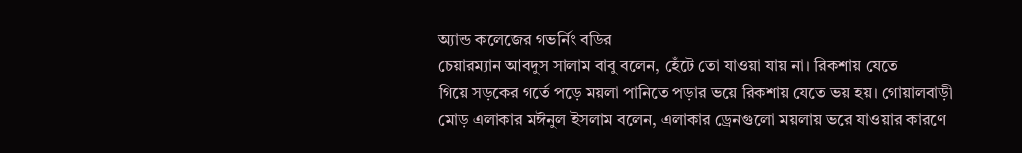অ্যান্ড কলেজের গভর্নিং বডির
চেয়ারম্যান আবদুস সালাম বাবু বলেন, হেঁটে তো যাওয়া যায় না। রিকশায় যেতে
গিয়ে সড়কের গর্তে পড়ে ময়লা পানিতে পড়ার ভয়ে রিকশায় যেতে ভয় হয়। গোয়ালবাড়ী
মোড় এলাকার মঈনুল ইসলাম বলেন, এলাকার ড্রেনগুলো ময়লায় ভরে যাওয়ার কারণে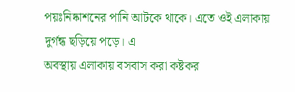পয়ঃনিষ্কাশনের পানি আটকে থাকে। এতে ওই এলাকায় দুর্গন্ধ ছড়িয়ে পড়ে। এ
অবস্থায় এলাকায় বসবাস করা কষ্টকর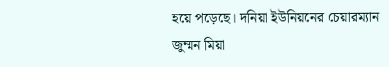হয়ে পড়েছে। দনিয়া ইউনিয়নের চেয়ারম্যান
জুম্মন মিয়া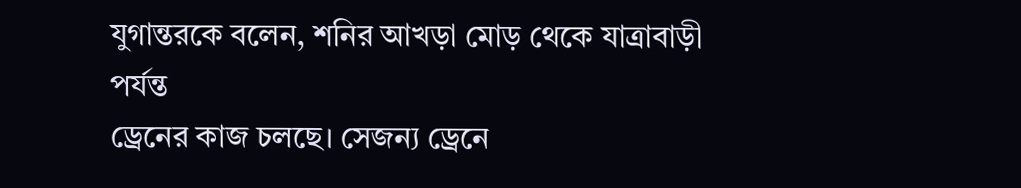যুগান্তরকে বলেন, শনির আখড়া মোড় থেকে যাত্রাবাড়ী পর্যন্ত
ড্রেনের কাজ চলছে। সেজন্য ড্রেনে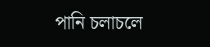পানি চলাচলে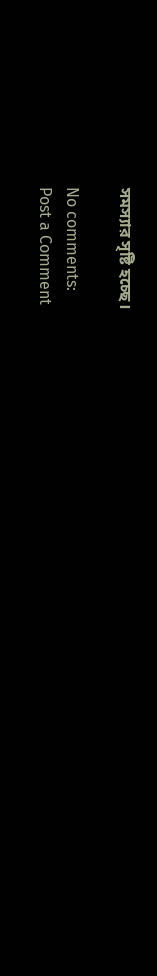সমস্যার সৃষ্টি হচ্ছে।

No comments:
Post a Comment